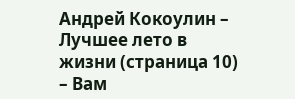Андрей Кокоулин – Лучшее лето в жизни (страница 10)
– Вам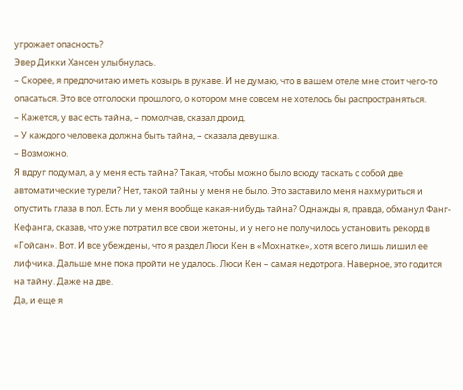угрожает опасность?
Эвер Дикки Хансен улыбнулась.
– Скорее, я предпочитаю иметь козырь в рукаве. И не думаю, что в вашем отеле мне стоит чего-то опасаться. Это все отголоски прошлого, о котором мне совсем не хотелось бы распространяться.
– Кажется, у вас есть тайна, – помолчав, сказал дроид.
– У каждого человека должна быть тайна, – сказала девушка.
– Возможно.
Я вдруг подумал, а у меня есть тайна? Такая, чтобы можно было всюду таскать с собой две автоматические турели? Нет, такой тайны у меня не было. Это заставило меня нахмуриться и опустить глаза в пол. Есть ли у меня вообще какая-нибудь тайна? Однажды я, правда, обманул Фанг-Кефанга, сказав, что уже потратил все свои жетоны, и у него не получилось установить рекорд в «Гойсан». Вот. И все убеждены, что я раздел Люси Кен в «Мохнатке», хотя всего лишь лишил ее лифчика. Дальше мне пока пройти не удалось. Люси Кен – самая недотрога. Наверное, это годится на тайну. Даже на две.
Да, и еще я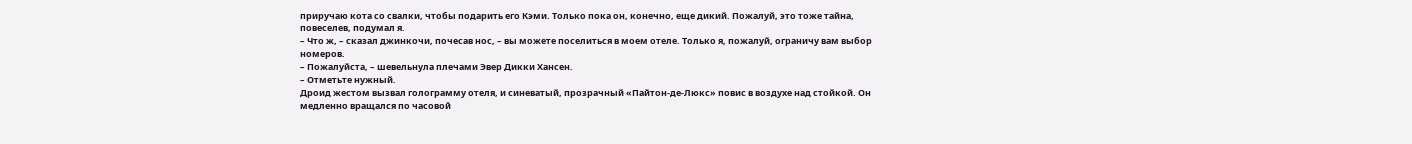приручаю кота со свалки, чтобы подарить его Кэми. Только пока он, конечно, еще дикий. Пожалуй, это тоже тайна, повеселев, подумал я.
– Что ж, – сказал джинкочи, почесав нос, – вы можете поселиться в моем отеле. Только я, пожалуй, ограничу вам выбор номеров.
– Пожалуйста, – шевельнула плечами Эвер Дикки Хансен.
– Отметьте нужный.
Дроид жестом вызвал голограмму отеля, и синеватый, прозрачный «Пайтон-де-Люкс» повис в воздухе над стойкой. Он медленно вращался по часовой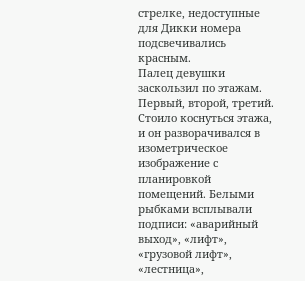стрелке, недоступные для Дикки номера подсвечивались красным.
Палец девушки заскользил по этажам. Первый, второй, третий. Стоило коснуться этажа, и он разворачивался в изометрическое изображение с планировкой помещений. Белыми рыбками всплывали подписи: «аварийный выход», «лифт», «грузовой лифт», «лестница»,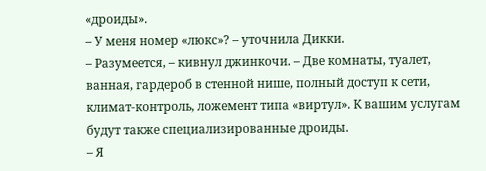«дроиды».
– У меня номер «люкс»? – уточнила Дикки.
– Разумеется, – кивнул джинкочи. – Две комнаты, туалет, ванная, гардероб в стенной нише, полный доступ к сети, климат-контроль, ложемент типа «виртул». К вашим услугам будут также специализированные дроиды.
– Я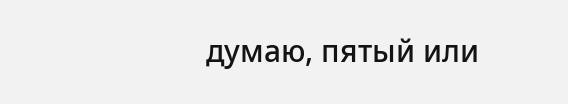думаю, пятый или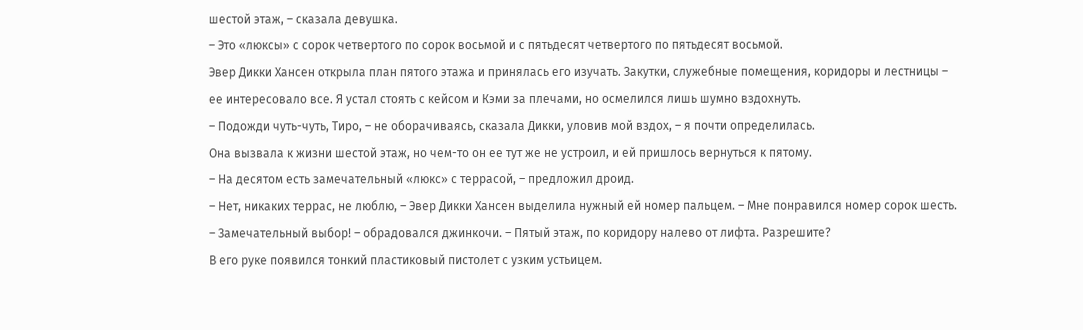шестой этаж, – сказала девушка.
– Это «люксы» с сорок четвертого по сорок восьмой и с пятьдесят четвертого по пятьдесят восьмой.
Эвер Дикки Хансен открыла план пятого этажа и принялась его изучать. Закутки, служебные помещения, коридоры и лестницы – ее интересовало все. Я устал стоять с кейсом и Кэми за плечами, но осмелился лишь шумно вздохнуть.
– Подожди чуть-чуть, Тиро, – не оборачиваясь, сказала Дикки, уловив мой вздох, – я почти определилась.
Она вызвала к жизни шестой этаж, но чем-то он ее тут же не устроил, и ей пришлось вернуться к пятому.
– На десятом есть замечательный «люкс» с террасой, – предложил дроид.
– Нет, никаких террас, не люблю, – Эвер Дикки Хансен выделила нужный ей номер пальцем. – Мне понравился номер сорок шесть.
– Замечательный выбор! – обрадовался джинкочи. – Пятый этаж, по коридору налево от лифта. Разрешите?
В его руке появился тонкий пластиковый пистолет с узким устьицем.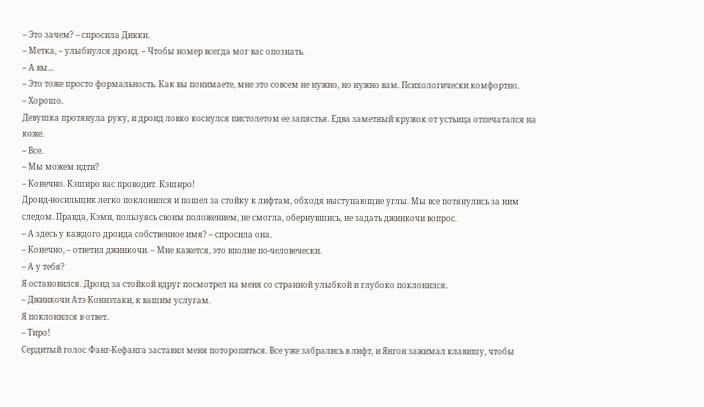– Это зачем? – спросила Дикки.
– Метка, – улыбнулся дроид. – Чтобы номер всегда мог вас опознать.
– А вы…
– Это тоже просто формальность. Как вы понимаете, мне это совсем не нужно, но нужно вам. Психологически комфортно.
– Хорошо.
Девушка протянула руку, и дроид ловко коснулся пистолетом ее запястья. Едва заметный кружок от устьица отпечатался на коже.
– Все.
– Мы можем идти?
– Конечно. Кэширо вас проводит. Кэширо!
Дроид-носильщик легко поклонился и пошел за стойку к лифтам, обходя выступающие углы. Мы все потянулись за ним следом. Правда, Кэми, пользуясь своим положением, не смогла, обернувшись, не задать джинкочи вопрос.
– А здесь у каждого дроида собственное имя? – спросила она.
– Конечно, – ответил джинкочи. – Мне кажется, это вполне по-человечески.
– А у тебя?
Я остановился. Дроид за стойкой вдруг посмотрел на меня со странной улыбкой и глубоко поклонился.
– Джинкочи Атэ Коннэтаки, к вашим услугам.
Я поклонился в ответ.
– Тиро!
Сердитый голос Фанг-Кефанга заставил меня поторопиться. Все уже забрались в лифт, и Янгон зажимал клавишу, чтобы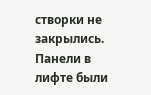створки не закрылись. Панели в лифте были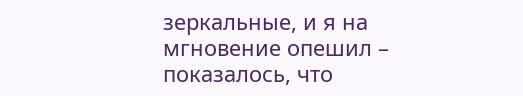зеркальные, и я на мгновение опешил – показалось, что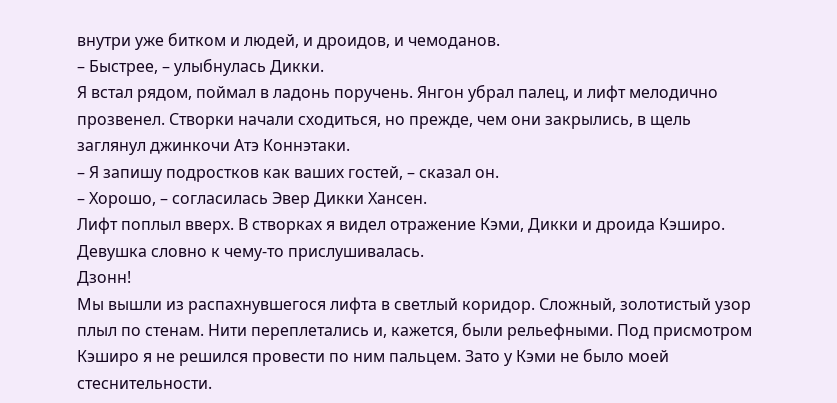внутри уже битком и людей, и дроидов, и чемоданов.
– Быстрее, – улыбнулась Дикки.
Я встал рядом, поймал в ладонь поручень. Янгон убрал палец, и лифт мелодично прозвенел. Створки начали сходиться, но прежде, чем они закрылись, в щель заглянул джинкочи Атэ Коннэтаки.
– Я запишу подростков как ваших гостей, – сказал он.
– Хорошо, – согласилась Эвер Дикки Хансен.
Лифт поплыл вверх. В створках я видел отражение Кэми, Дикки и дроида Кэширо. Девушка словно к чему-то прислушивалась.
Дзонн!
Мы вышли из распахнувшегося лифта в светлый коридор. Сложный, золотистый узор плыл по стенам. Нити переплетались и, кажется, были рельефными. Под присмотром Кэширо я не решился провести по ним пальцем. Зато у Кэми не было моей стеснительности.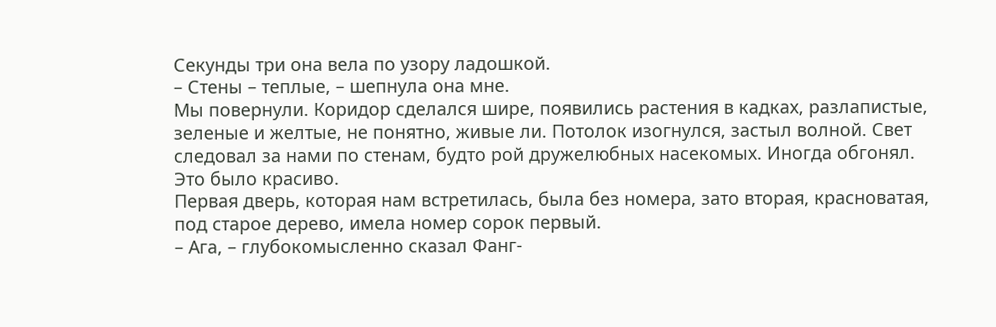Секунды три она вела по узору ладошкой.
– Стены – теплые, – шепнула она мне.
Мы повернули. Коридор сделался шире, появились растения в кадках, разлапистые, зеленые и желтые, не понятно, живые ли. Потолок изогнулся, застыл волной. Свет следовал за нами по стенам, будто рой дружелюбных насекомых. Иногда обгонял. Это было красиво.
Первая дверь, которая нам встретилась, была без номера, зато вторая, красноватая, под старое дерево, имела номер сорок первый.
– Ага, – глубокомысленно сказал Фанг-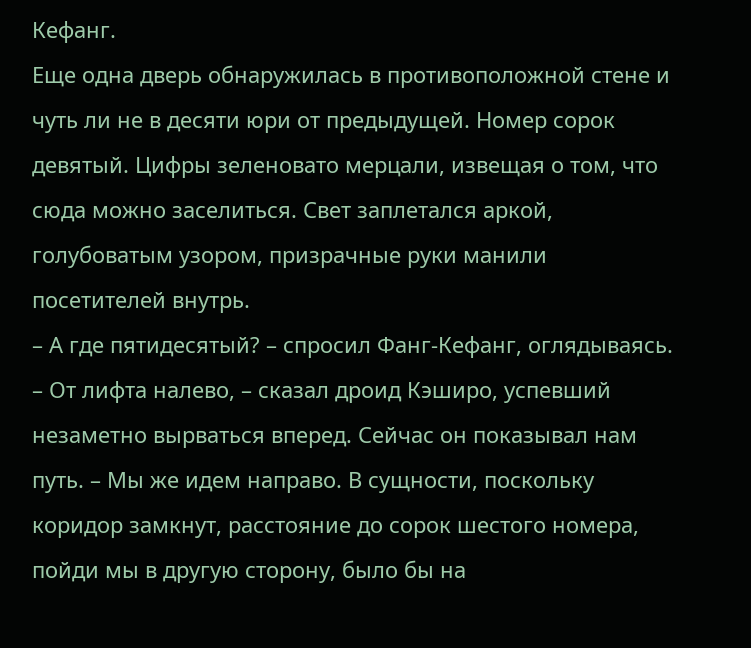Кефанг.
Еще одна дверь обнаружилась в противоположной стене и чуть ли не в десяти юри от предыдущей. Номер сорок девятый. Цифры зеленовато мерцали, извещая о том, что сюда можно заселиться. Свет заплетался аркой, голубоватым узором, призрачные руки манили посетителей внутрь.
– А где пятидесятый? – спросил Фанг-Кефанг, оглядываясь.
– От лифта налево, – сказал дроид Кэширо, успевший незаметно вырваться вперед. Сейчас он показывал нам путь. – Мы же идем направо. В сущности, поскольку коридор замкнут, расстояние до сорок шестого номера, пойди мы в другую сторону, было бы на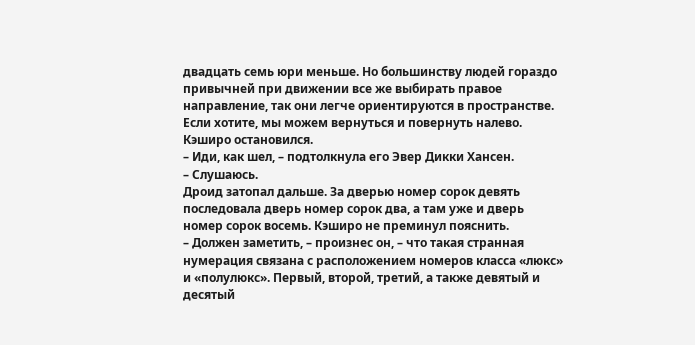двадцать семь юри меньше. Но большинству людей гораздо привычней при движении все же выбирать правое направление, так они легче ориентируются в пространстве. Если хотите, мы можем вернуться и повернуть налево.
Кэширо остановился.
– Иди, как шел, – подтолкнула его Эвер Дикки Хансен.
– Слушаюсь.
Дроид затопал дальше. За дверью номер сорок девять последовала дверь номер сорок два, а там уже и дверь номер сорок восемь. Кэширо не преминул пояснить.
– Должен заметить, – произнес он, – что такая странная нумерация связана с расположением номеров класса «люкс» и «полулюкс». Первый, второй, третий, а также девятый и десятый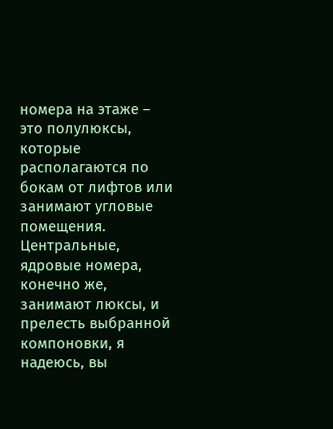номера на этаже – это полулюксы, которые располагаются по бокам от лифтов или занимают угловые помещения. Центральные, ядровые номера, конечно же, занимают люксы, и прелесть выбранной компоновки, я надеюсь, вы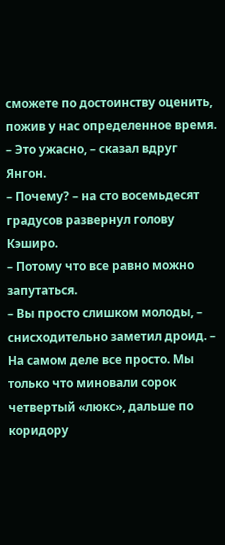сможете по достоинству оценить, пожив у нас определенное время.
– Это ужасно, – сказал вдруг Янгон.
– Почему? – на сто восемьдесят градусов развернул голову Кэширо.
– Потому что все равно можно запутаться.
– Вы просто слишком молоды, – снисходительно заметил дроид. – На самом деле все просто. Мы только что миновали сорок четвертый «люкс», дальше по коридору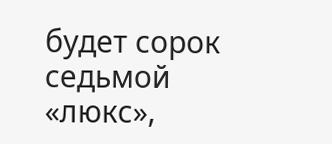будет сорок седьмой «люкс»,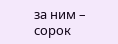за ним – сорок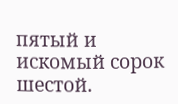пятый и искомый сорок шестой.